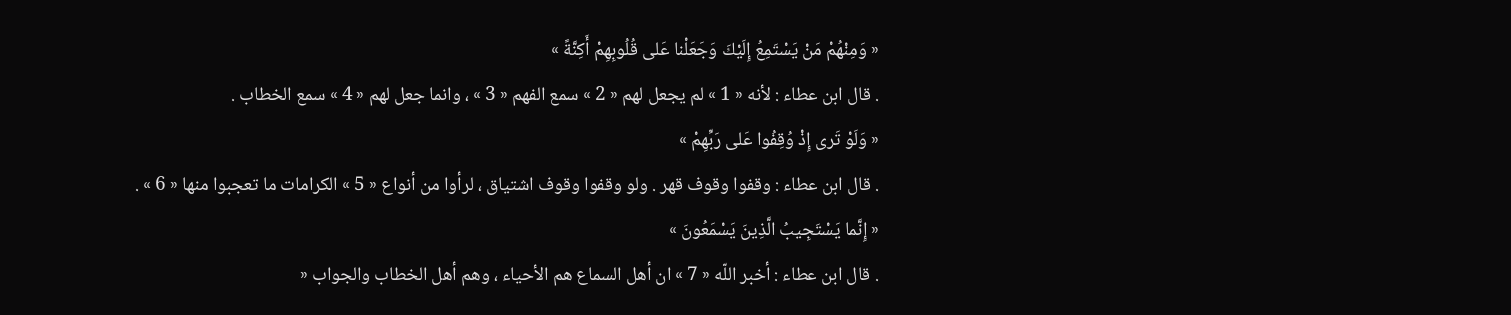« وَمِنْهُمْ مَنْ يَسْتَمِعُ إِلَيْكَ وَجَعَلْنا عَلى قُلُوبِهِمْ أَكِنَّةً »
. قال ابن عطاء : لأنه « 1 » لم يجعل لهم « 2 » سمع الفهم « 3 » ، وانما جعل لهم « 4 » سمع الخطاب .
« وَلَوْ تَرى إِذْ وُقِفُوا عَلى رَبِّهِمْ »
. قال ابن عطاء : وقفوا وقوف قهر . ولو وقفوا وقوف اشتياق ، لرأوا من أنواع « 5 » الكرامات ما تعجبوا منها « 6 » .
« إِنَّما يَسْتَجِيبُ الَّذِينَ يَسْمَعُونَ »
. قال ابن عطاء : أخبر اللّه « 7 » ان أهل السماع هم الأحياء ، وهم أهل الخطاب والجواب «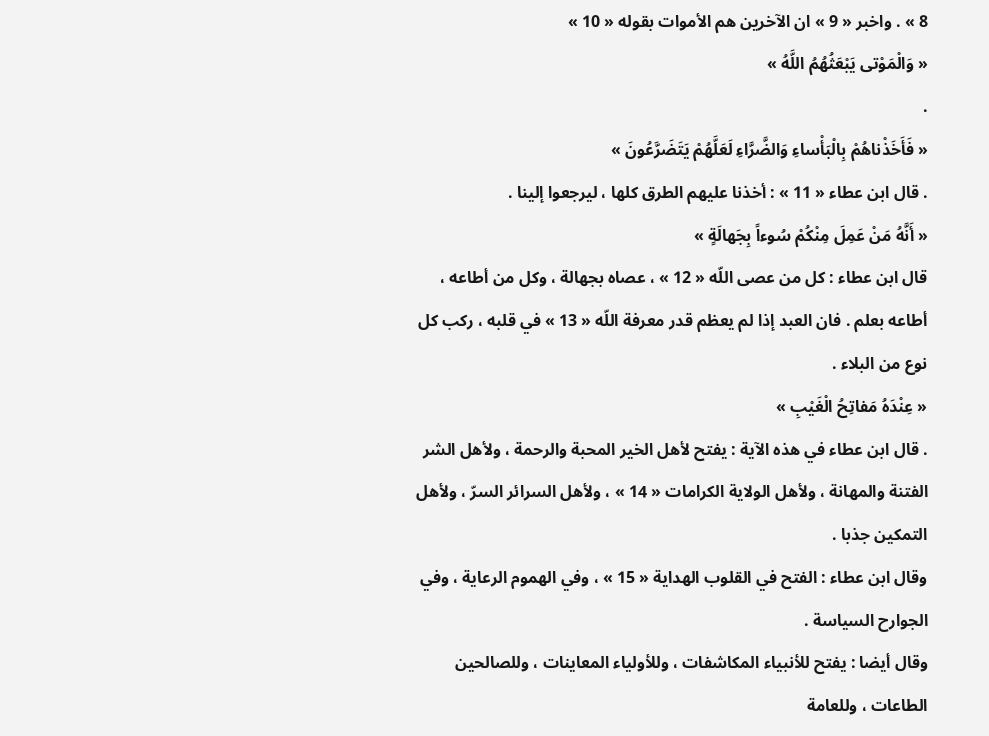8 » . واخبر « 9 » ان الآخرين هم الأموات بقوله « 10 »
« وَالْمَوْتى يَبْعَثُهُمُ اللَّهُ »
.
« فَأَخَذْناهُمْ بِالْبَأْساءِ وَالضَّرَّاءِ لَعَلَّهُمْ يَتَضَرَّعُونَ »
. قال ابن عطاء « 11 » : أخذنا عليهم الطرق كلها ، ليرجعوا إلينا .
« أَنَّهُ مَنْ عَمِلَ مِنْكُمْ سُوءاً بِجَهالَةٍ »
قال ابن عطاء : كل من عصى اللّه « 12 » ، عصاه بجهالة ، وكل من أطاعه ، أطاعه بعلم . فان العبد إذا لم يعظم قدر معرفة اللّه « 13 » في قلبه ، ركب كل نوع من البلاء .
« عِنْدَهُ مَفاتِحُ الْغَيْبِ »
. قال ابن عطاء في هذه الآية : يفتح لأهل الخير المحبة والرحمة ، ولأهل الشر الفتنة والمهانة ، ولأهل الولاية الكرامات « 14 » ، ولأهل السرائر السرّ ، ولأهل التمكين جذبا .
وقال ابن عطاء : الفتح في القلوب الهداية « 15 » ، وفي الهموم الرعاية ، وفي الجوارح السياسة .
وقال أيضا : يفتح للأنبياء المكاشفات ، وللأولياء المعاينات ، وللصالحين الطاعات ، وللعامة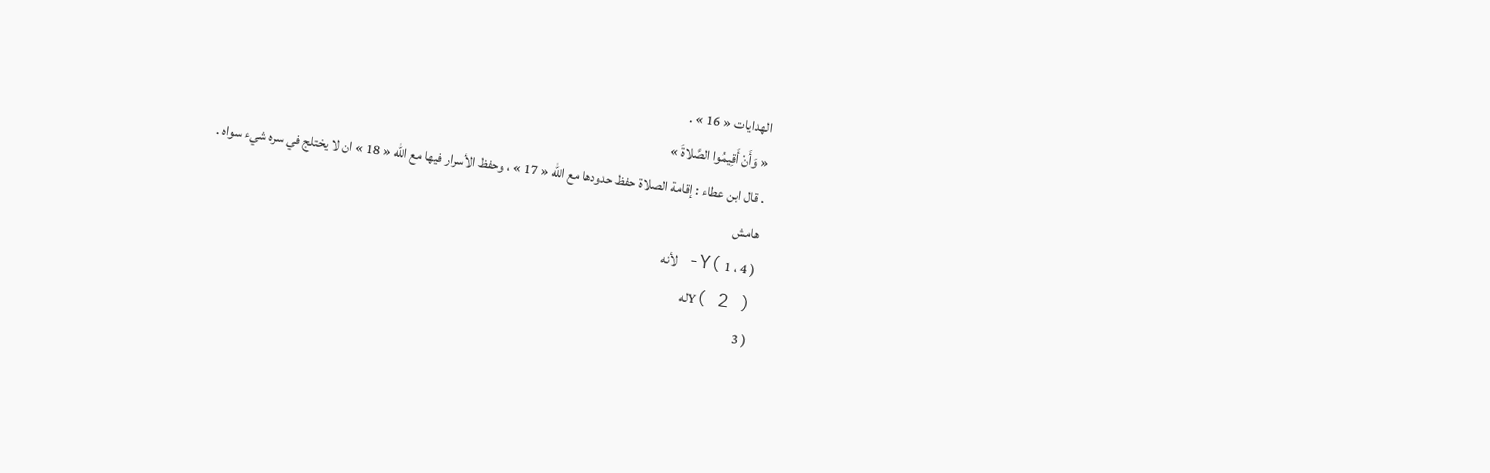الهدايات « 16 » .
« وَأَنْ أَقِيمُوا الصَّلاةَ »
. قال ابن عطاء : إقامة الصلاة حفظ حدودها مع اللّه « 17 » ، وحفظ الأسرار فيها مع اللّه « 18 » ان لا يختلج في سره شيء سواه .
هامش
( 4 ، 1 )Y- لأنه
( 2 )Yله
( 3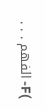)F- الفهم . . .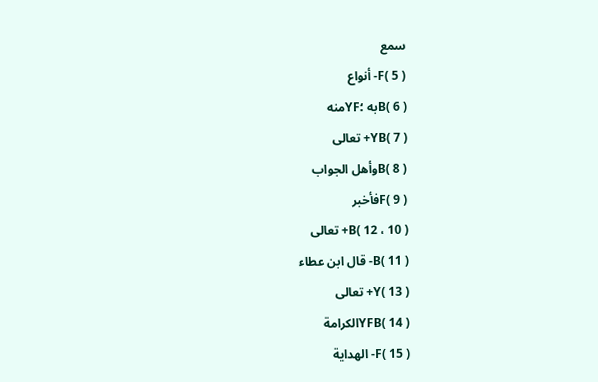سمع
( 5 )F- أنواع
( 6 )Bبه ؛YFمنه
( 7 )YB+ تعالى
( 8 )Bوأهل الجواب
( 9 )Fفأخبر
( 10 ، 12 )B+ تعالى
( 11 )B- قال ابن عطاء
( 13 )Y+ تعالى
( 14 )YFBالكرامة
( 15 )F- الهداية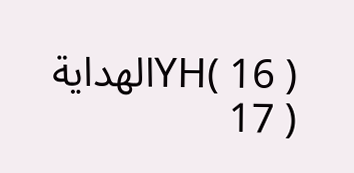( 16 )YHالهداية
( 17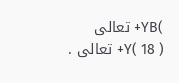)YB+ تعالى
( 18 )Y+ تعالى .